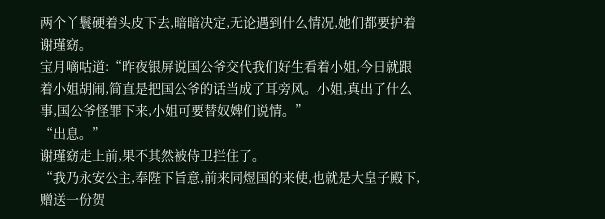两个丫鬟硬着头皮下去,暗暗决定,无论遇到什么情况,她们都要护着谢瑾窈。
宝月嘀咕道:“昨夜银屏说国公爷交代我们好生看着小姐,今日就跟着小姐胡闹,简直是把国公爷的话当成了耳旁风。小姐,真出了什么事,国公爷怪罪下来,小姐可要替奴婢们说情。”
“出息。”
谢瑾窈走上前,果不其然被侍卫拦住了。
“我乃永安公主,奉陛下旨意,前来同煜国的来使,也就是大皇子殿下,赠送一份贺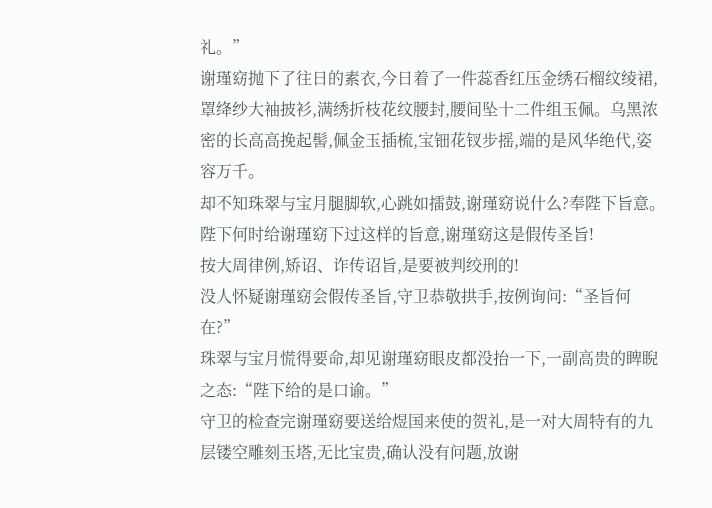礼。”
谢瑾窈抛下了往日的素衣,今日着了一件蕊香红压金绣石榴纹绫裙,罩绛纱大袖披衫,满绣折枝花纹腰封,腰间坠十二件组玉佩。乌黑浓密的长高高挽起髻,佩金玉插梳,宝钿花钗步摇,端的是风华绝代,姿容万千。
却不知珠翠与宝月腿脚软,心跳如擂鼓,谢瑾窈说什么?奉陛下旨意。陛下何时给谢瑾窈下过这样的旨意,谢瑾窈这是假传圣旨!
按大周律例,矫诏、诈传诏旨,是要被判绞刑的!
没人怀疑谢瑾窈会假传圣旨,守卫恭敬拱手,按例询问:“圣旨何在?”
珠翠与宝月慌得要命,却见谢瑾窈眼皮都没抬一下,一副高贵的睥睨之态:“陛下给的是口谕。”
守卫的检查完谢瑾窈要送给煜国来使的贺礼,是一对大周特有的九层镂空雕刻玉塔,无比宝贵,确认没有问题,放谢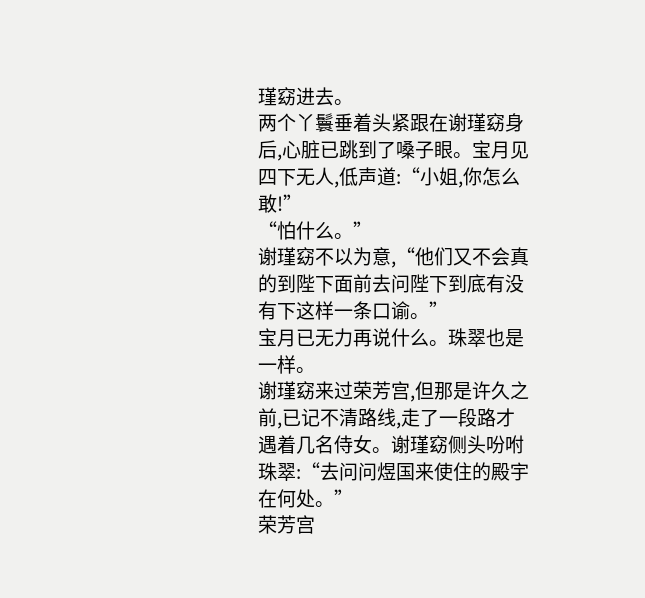瑾窈进去。
两个丫鬟垂着头紧跟在谢瑾窈身后,心脏已跳到了嗓子眼。宝月见四下无人,低声道:“小姐,你怎么敢!”
“怕什么。”
谢瑾窈不以为意,“他们又不会真的到陛下面前去问陛下到底有没有下这样一条口谕。”
宝月已无力再说什么。珠翠也是一样。
谢瑾窈来过荣芳宫,但那是许久之前,已记不清路线,走了一段路才遇着几名侍女。谢瑾窈侧头吩咐珠翠:“去问问煜国来使住的殿宇在何处。”
荣芳宫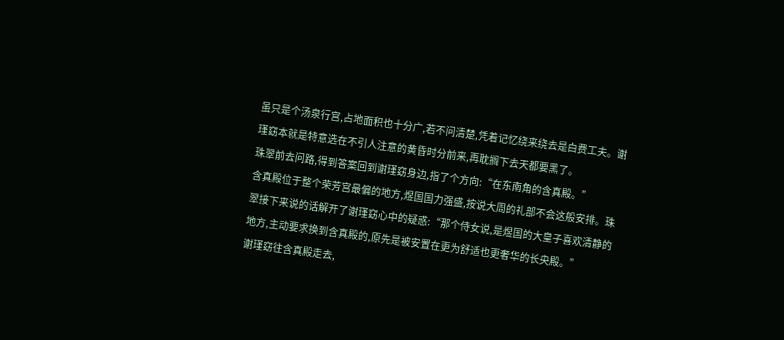虽只是个汤泉行宫,占地面积也十分广,若不问清楚,凭着记忆绕来绕去是白费工夫。谢瑾窈本就是特意选在不引人注意的黄昏时分前来,再耽搁下去天都要黑了。
珠翠前去问路,得到答案回到谢瑾窈身边,指了个方向:“在东南角的含真殿。”
含真殿位于整个荣芳宫最偏的地方,煜国国力强盛,按说大周的礼部不会这般安排。珠翠接下来说的话解开了谢瑾窈心中的疑惑:“那个侍女说,是煜国的大皇子喜欢清静的地方,主动要求换到含真殿的,原先是被安置在更为舒适也更奢华的长央殿。”
谢瑾窈往含真殿走去,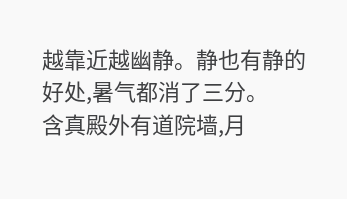越靠近越幽静。静也有静的好处,暑气都消了三分。
含真殿外有道院墙,月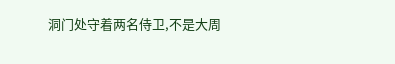洞门处守着两名侍卫,不是大周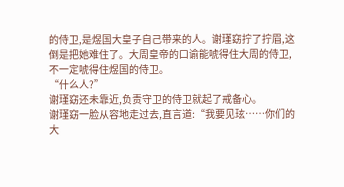的侍卫,是煜国大皇子自己带来的人。谢瑾窈拧了拧眉,这倒是把她难住了。大周皇帝的口谕能唬得住大周的侍卫,不一定唬得住煜国的侍卫。
“什么人?”
谢瑾窈还未靠近,负责守卫的侍卫就起了戒备心。
谢瑾窈一脸从容地走过去,直言道:“我要见玹……你们的大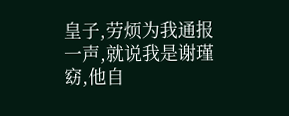皇子,劳烦为我通报一声,就说我是谢瑾窈,他自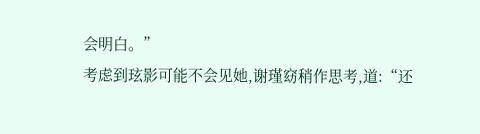会明白。”
考虑到玹影可能不会见她,谢瑾窈稍作思考,道:“还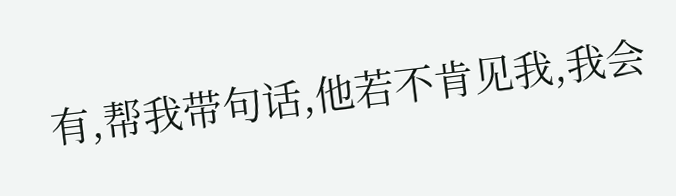有,帮我带句话,他若不肯见我,我会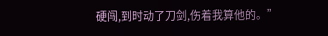硬闯,到时动了刀剑,伤着我算他的。”